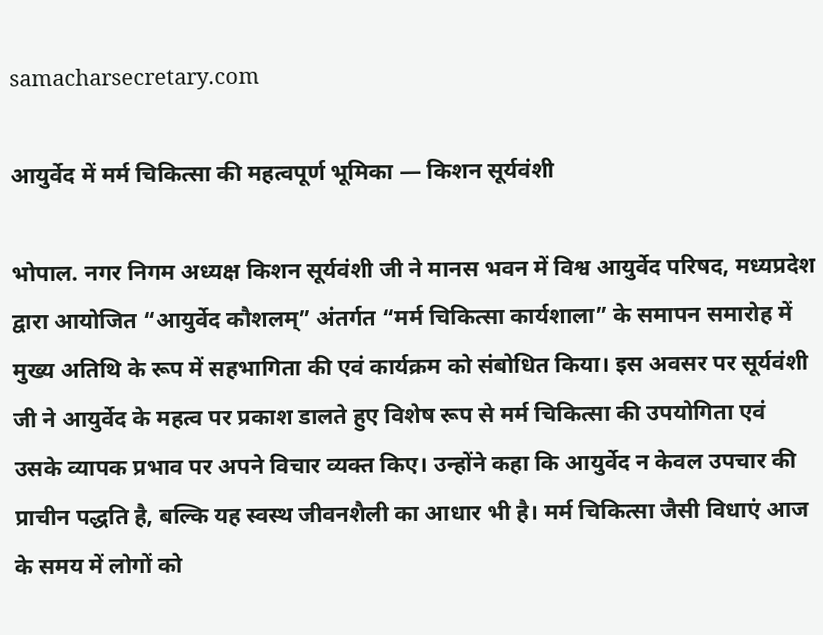samacharsecretary.com

आयुर्वेद में मर्म चिकित्सा की महत्वपूर्ण भूमिका — किशन सूर्यवंशी

भोपाल. नगर निगम अध्यक्ष किशन सूर्यवंशी जी ने मानस भवन में विश्व आयुर्वेद परिषद, मध्यप्रदेश द्वारा आयोजित “आयुर्वेद कौशलम्” अंतर्गत “मर्म चिकित्सा कार्यशाला” के समापन समारोह में मुख्य अतिथि के रूप में सहभागिता की एवं कार्यक्रम को संबोधित किया। इस अवसर पर सूर्यवंशी जी ने आयुर्वेद के महत्व पर प्रकाश डालते हुए विशेष रूप से मर्म चिकित्सा की उपयोगिता एवं उसके व्यापक प्रभाव पर अपने विचार व्यक्त किए। उन्होंने कहा कि आयुर्वेद न केवल उपचार की प्राचीन पद्धति है, बल्कि यह स्वस्थ जीवनशैली का आधार भी है। मर्म चिकित्सा जैसी विधाएं आज के समय में लोगों को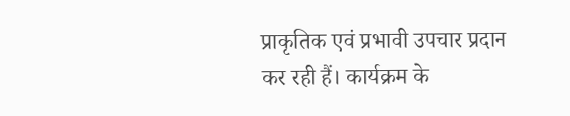प्राकृतिक एवं प्रभावी उपचार प्रदान कर रही हैं। कार्यक्रम के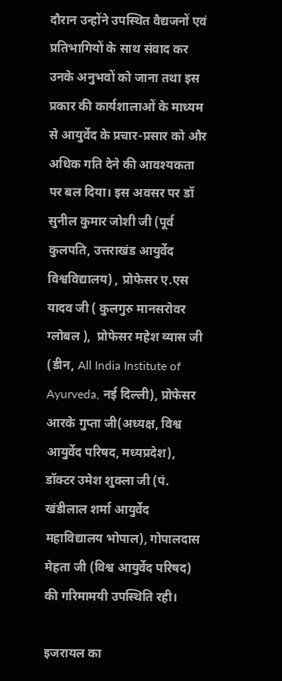दौरान उन्होंने उपस्थित वैद्यजनों एवं प्रतिभागियों के साथ संवाद कर उनके अनुभवों को जाना तथा इस प्रकार की कार्यशालाओं के माध्यम से आयुर्वेद के प्रचार-प्रसार को और अधिक गति देने की आवश्यकता पर बल दिया। इस अवसर पर डॉ सुनील कुमार जोशी जी (पूर्व कुलपति, उत्तराखंड आयुर्वेद विश्वविद्यालय) , प्रोफेसर ए.एस यादव जी ( कुलगुरु मानसरोवर ग्लोबल ),  प्रोफेसर महेश व्यास जी (डीन, All India Institute of Ayurveda, नई दिल्ली), प्रोफेसर आरके गुप्ता जी(अध्यक्ष, विश्व आयुर्वेद परिषद, मध्यप्रदेश), डॉक्टर उमेश शुक्ला जी (पं. खंडीलाल शर्मा आयुर्वेद महाविद्यालय भोपाल), गोपालदास मेहता जी (विश्व आयुर्वेद परिषद) की गरिमामयी उपस्थिति रही।

इजरायल का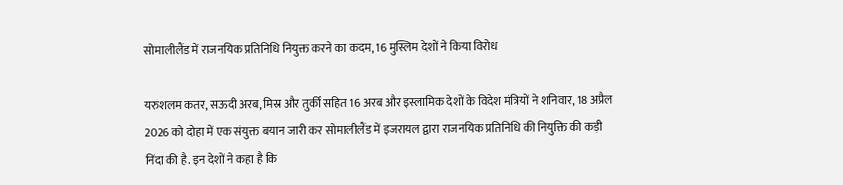सोमालीलैंड में राजनयिक प्रतिनिधि नियुक्त करने का कदम, 16 मुस्लिम देशों ने किया विरोध

यरुशलम कतर, सऊदी अरब, मिस्र और तुर्की सहित 16 अरब और इस्लामिक देशों के विदेश मंत्रियों ने शनिवार, 18 अप्रैल 2026 को दोहा में एक संयुक्त बयान जारी कर सोमालीलैंड में इजरायल द्वारा राजनयिक प्रतिनिधि की नियुक्ति की कड़ी निंदा की है. इन देशों ने कहा है कि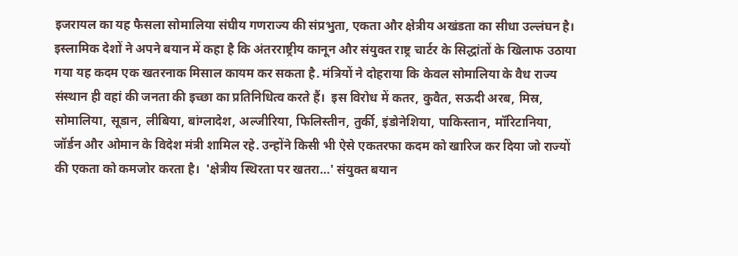इजरायल का यह फैसला सोमालिया संघीय गणराज्य की संप्रभुता, एकता और क्षेत्रीय अखंडता का सीधा उल्लंघन है।  इस्लामिक देशों ने अपने बयान में कहा है कि अंतरराष्ट्रीय कानून और संयुक्त राष्ट्र चार्टर के सिद्धांतों के खिलाफ उठाया गया यह कदम एक खतरनाक मिसाल कायम कर सकता है. मंत्रियों ने दोहराया कि केवल सोमालिया के वैध राज्य संस्थान ही वहां की जनता की इच्छा का प्रतिनिधित्व करते हैं।  इस विरोध में कतर, कुवैत, सऊदी अरब, मिस्र, सोमालिया, सूडान, लीबिया, बांग्लादेश, अल्जीरिया, फिलिस्तीन, तुर्की, इंडोनेशिया, पाकिस्तान, मॉरिटानिया, जॉर्डन और ओमान के विदेश मंत्री शामिल रहे. उन्होंने किसी भी ऐसे एकतरफा कदम को खारिज कर दिया जो राज्यों की एकता को कमजोर करता है।  'क्षेत्रीय स्थिरता पर खतरा…' संयुक्त बयान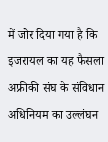में जोर दिया गया है कि इजरायल का यह फैसला अफ्रीकी संघ के संविधान अधिनियम का उल्लंघन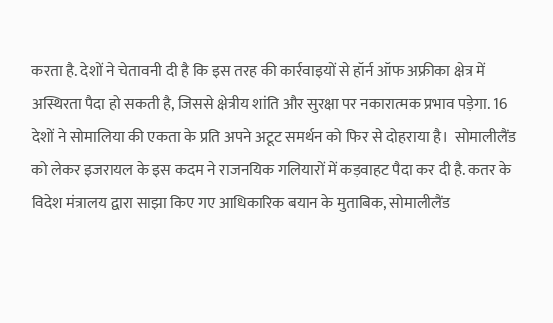करता है. देशों ने चेतावनी दी है कि इस तरह की कार्रवाइयों से हॉर्न ऑफ अफ्रीका क्षेत्र में अस्थिरता पैदा हो सकती है, जिससे क्षेत्रीय शांति और सुरक्षा पर नकारात्मक प्रभाव पड़ेगा. 16 देशों ने सोमालिया की एकता के प्रति अपने अटूट समर्थन को फिर से दोहराया है।  सोमालीलैंड को लेकर इजरायल के इस कदम ने राजनयिक गलियारों में कड़वाहट पैदा कर दी है. कतर के विदेश मंत्रालय द्वारा साझा किए गए आधिकारिक बयान के मुताबिक, सोमालीलैंड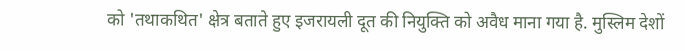को 'तथाकथित' क्षेत्र बताते हुए इजरायली दूत की नियुक्ति को अवैध माना गया है. मुस्लिम देशों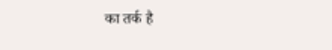का तर्क है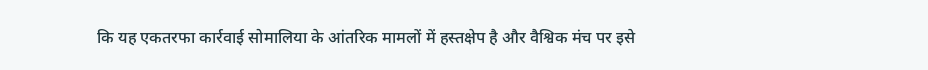कि यह एकतरफा कार्रवाई सोमालिया के आंतरिक मामलों में हस्तक्षेप है और वैश्विक मंच पर इसे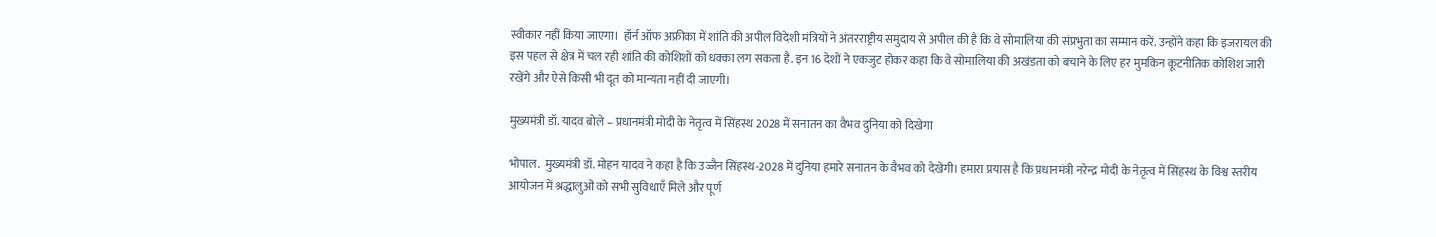स्वीकार नहीं किया जाएगा।  हॉर्न ऑफ अफ्रीका में शांति की अपील विदेशी मंत्रियों ने अंतरराष्ट्रीय समुदाय से अपील की है कि वे सोमालिया की संप्रभुता का सम्मान करें. उन्होंने कहा कि इजरायल की इस पहल से क्षेत्र में चल रही शांति की कोशिशों को धक्का लग सकता है. इन 16 देशों ने एकजुट होकर कहा कि वे सोमालिया की अखंडता को बचाने के लिए हर मुमकिन कूटनीतिक कोशिश जारी रखेंगे और ऐसे किसी भी दूत को मान्यता नहीं दी जाएगी।

मुख्यमंत्री डॉ. यादव बोले – प्रधानमंत्री मोदी के नेतृत्व में सिंहस्थ 2028 में सनातन का वैभव दुनिया को दिखेगा

भोपाल.  मुख्यमंत्री डॉ. मोहन यादव ने कहा है कि उज्जैन सिंहस्थ-2028 में दुनिया हमारे सनातन के वैभव को देखेगी। हमारा प्रयास है कि प्रधानमंत्री नरेन्द्र मोदी के नेतृत्व में सिंहस्थ के विश्व स्तरीय आयोजन में श्रद्धालुओं को सभी सुविधाएँ मिले और पूर्ण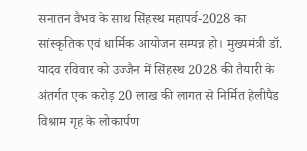सनातन वैभव के साथ सिंहस्थ महापर्व-2028 का सांस्कृतिक एवं धार्मिक आयोजन सम्पन्न हो। मुख्यमंत्री डॉ. यादव रविवार को उज्जैन में सिंहस्थ 2028 की तैयारी के अंतर्गत एक करोड़ 20 लाख की लागत से निर्मित हेलीपैड विश्राम गृह के लोकार्पण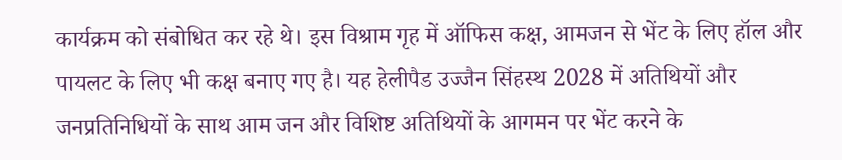कार्यक्रम को संबोधित कर रहे थे। इस विश्राम गृह में ऑफिस कक्ष, आमजन से भेंट के लिए हॉल और पायलट के लिए भी कक्ष बनाए गए है। यह हेलीपैड उज्जैन सिंहस्थ 2028 में अतिथियों और जनप्रतिनिधियों के साथ आम जन और विशिष्ट अतिथियों के आगमन पर भेंट करने के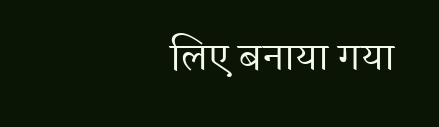लिए बनाया गया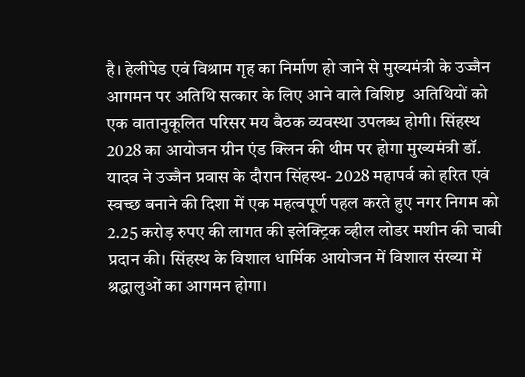है। हेलीपेड एवं विश्राम गृह का निर्माण हो जाने से मुख्यमंत्री के उज्जैन आगमन पर अतिथि सत्कार के लिए आने वाले विशिष्ट  अतिथियों को एक वातानुकूलित परिसर मय बैठक व्यवस्था उपलब्ध होगी। सिंहस्‍थ 2028 का आयोजन ग्रीन एंड क्लिन की थीम पर होगा मुख्‍यमंत्री डॉ. यादव ने उज्‍जैन प्रवास के दौरान सिंहस्थ- 2028 महापर्व को हरित एवं स्वच्छ बनाने की दिशा में एक महत्वपूर्ण पहल करते हुए नगर निगम को 2.25 करोड़ रुपए की लागत की इलेक्ट्रिक व्‍हील लोडर मशीन की चाबी प्रदान की। सिंहस्थ के विशाल धार्मिक आयोजन में विशाल संख्या में श्रद्धालुओं का आगमन होगा।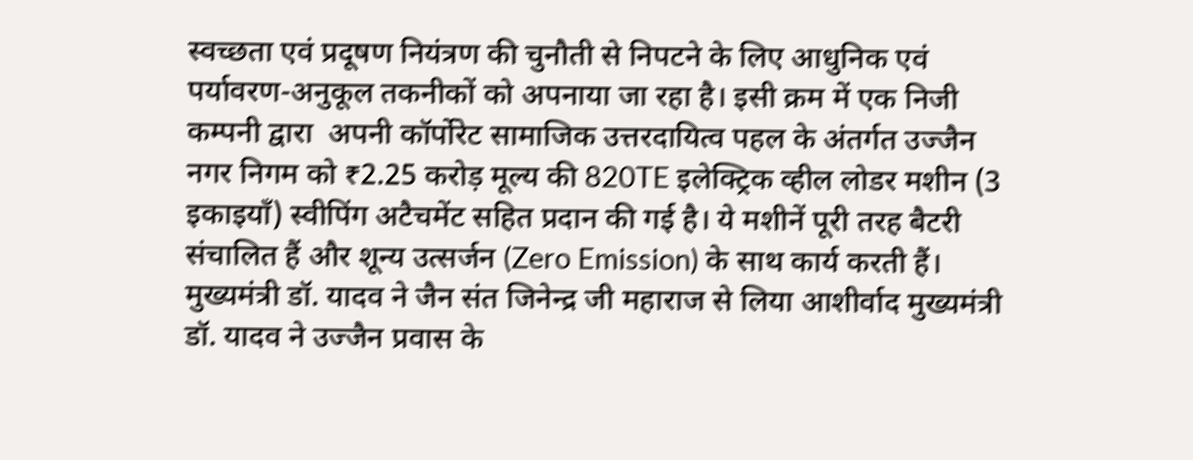स्वच्छता एवं प्रदूषण नियंत्रण की चुनौती से निपटने के लिए आधुनिक एवं पर्यावरण-अनुकूल तकनीकों को अपनाया जा रहा है। इसी क्रम में एक निजी कम्पनी द्वारा  अपनी कॉर्पोरेट सामाजिक उत्तरदायित्व पहल के अंतर्गत उज्जैन नगर निगम को ₹2.25 करोड़ मूल्य की 820TE इलेक्ट्रिक व्हील लोडर मशीन (3 इकाइयाँ) स्वीपिंग अटैचमेंट सहित प्रदान की गई है। ये मशीनें पूरी तरह बैटरी संचालित हैं और शून्य उत्सर्जन (Zero Emission) के साथ कार्य करती हैं। मुख्यमंत्री डॉ. यादव ने जैन संत जिनेन्द्र जी महाराज से लिया आशीर्वाद मुख्यमंत्री डॉ. यादव ने उज्जैन प्रवास के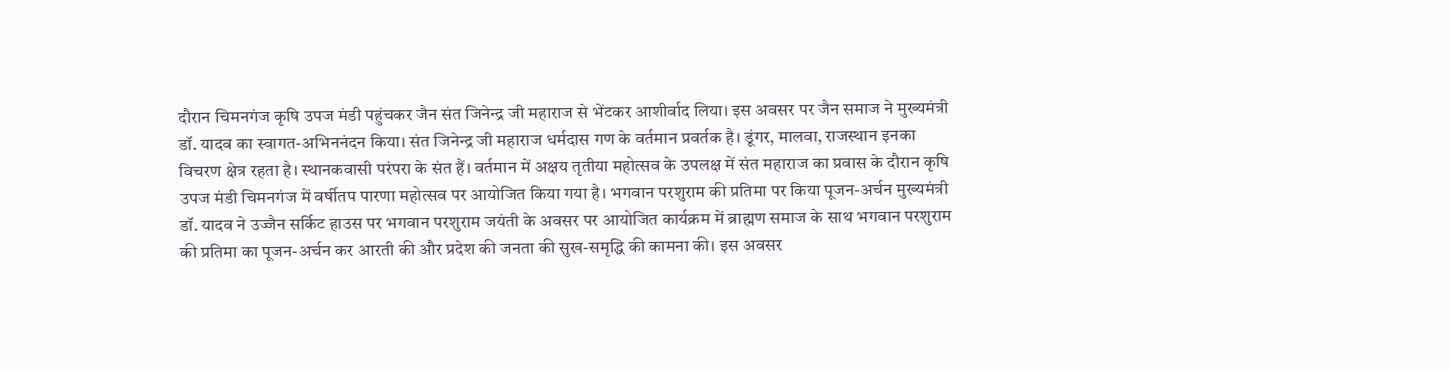दौरान चिमनगंज कृषि उपज मंडी पहुंचकर जैन संत जिनेन्द्र जी महाराज से भेंटकर आशीर्वाद लिया। इस अवसर पर जैन समाज ने मुख्यमंत्री डॉ. यादव का स्वागत-अभिननंदन किया। संत जिनेन्द्र जी महाराज धर्मदास गण के वर्तमान प्रवर्तक है। डूंगर, मालवा, राजस्थान इनका विचरण क्षेत्र रहता है। स्थानकवासी परंपरा के संत हैं। वर्तमान में अक्षय तृतीया महोत्सव के उपलक्ष में संत महाराज का प्रवास के दौरान कृषि उपज मंडी चिमनगंज में वर्षीतप पारणा महोत्सव पर आयोजित किया गया है। भगवान परशुराम की प्रतिमा पर किया पूजन-अर्चन मुख्यमंत्री डॉ. यादव ने उज्जैन सर्किट हाउस पर भगवान परशुराम जयंती के अवसर पर आयोजित कार्यक्रम में ब्राह्मण समाज के साथ भगवान परशुराम की प्रतिमा का पूजन-अर्चन कर आरती की और प्रदेश की जनता की सुख-समृद्धि की कामना की। इस अवसर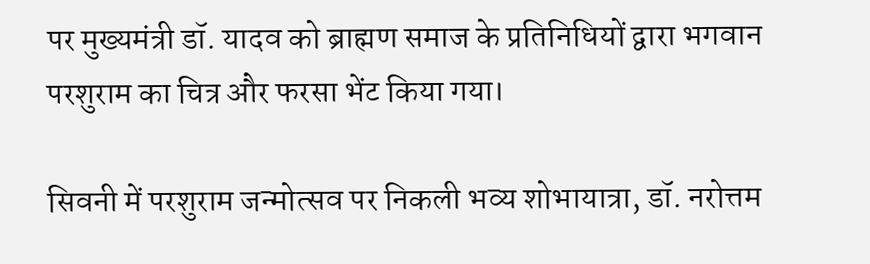पर मुख्यमंत्री डॉ. यादव को ब्राह्मण समाज के प्रतिनिधियों द्वारा भगवान परशुराम का चित्र और फरसा भेंट किया गया।

सिवनी में परशुराम जन्मोत्सव पर निकली भव्य शोभायात्रा, डॉ. नरोत्तम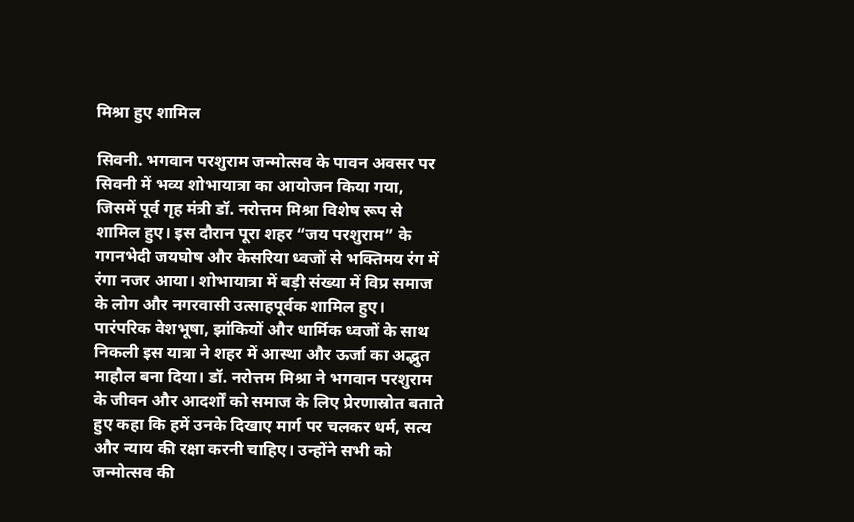मिश्रा हुए शामिल

सिवनी. भगवान परशुराम जन्मोत्सव के पावन अवसर पर सिवनी में भव्य शोभायात्रा का आयोजन किया गया, जिसमें पूर्व गृह मंत्री डॉ. नरोत्तम मिश्रा विशेष रूप से शामिल हुए। इस दौरान पूरा शहर “जय परशुराम” के गगनभेदी जयघोष और केसरिया ध्वजों से भक्तिमय रंग में रंगा नजर आया। शोभायात्रा में बड़ी संख्या में विप्र समाज के लोग और नगरवासी उत्साहपूर्वक शामिल हुए। पारंपरिक वेशभूषा, झांकियों और धार्मिक ध्वजों के साथ निकली इस यात्रा ने शहर में आस्था और ऊर्जा का अद्भुत माहौल बना दिया। डॉ. नरोत्तम मिश्रा ने भगवान परशुराम के जीवन और आदर्शों को समाज के लिए प्रेरणास्रोत बताते हुए कहा कि हमें उनके दिखाए मार्ग पर चलकर धर्म, सत्य और न्याय की रक्षा करनी चाहिए। उन्होंने सभी को जन्मोत्सव की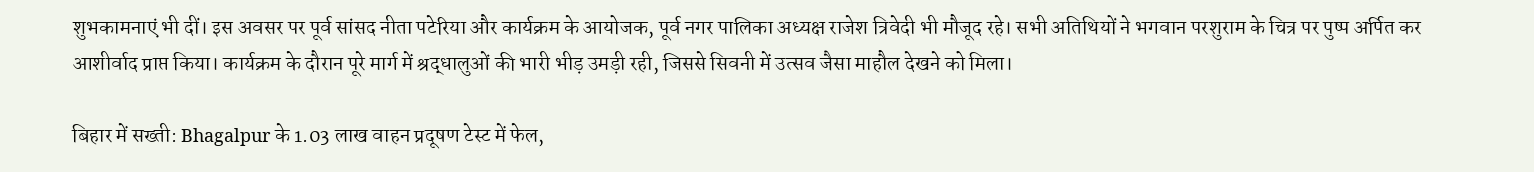शुभकामनाएं भी दीं। इस अवसर पर पूर्व सांसद नीता पटेरिया और कार्यक्रम के आयोजक, पूर्व नगर पालिका अध्यक्ष राजेश त्रिवेदी भी मौजूद रहे। सभी अतिथियों ने भगवान परशुराम के चित्र पर पुष्प अर्पित कर आशीर्वाद प्राप्त किया। कार्यक्रम के दौरान पूरे मार्ग में श्रद्धालुओं की भारी भीड़ उमड़ी रही, जिससे सिवनी में उत्सव जैसा माहौल देखने को मिला।

बिहार में सख्ती: Bhagalpur के 1.03 लाख वाहन प्रदूषण टेस्ट में फेल,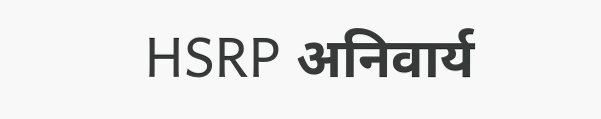HSRP अनिवार्य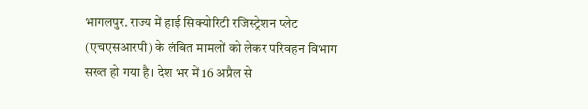भागलपुर. राज्य में हाई सिक्योरिटी रजिस्ट्रेशन प्लेट (एचएसआरपी) के लंबित मामलों को लेकर परिवहन विभाग सख्त हो गया है। देश भर में 16 अप्रैल से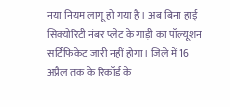नया नियम लागू हो गया है। अब बिना हाई सिक्योरिटी नंबर प्लेट के गाड़ी का पॉल्यूशन सर्टिफिकेट जारी नहीं होगा। जिले में 16 अप्रैल तक के रिकॉर्ड के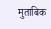मुताबिक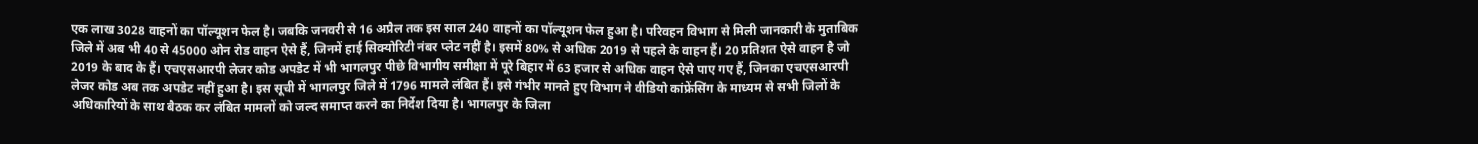एक लाख 3028 वाहनों का पॉल्यूशन फेल है। जबकि जनवरी से 16 अप्रैल तक इस साल 240 वाहनों का पॉल्यूशन फेल हुआ है। परिवहन विभाग से मिली जानकारी के मुताबिक जिले में अब भी 40 से 45000 ओन रोड वाहन ऐसे हैं, जिनमें हाई सिक्योरिटी नंबर प्लेट नहीं है। इसमें 80% से अधिक 2019 से पहले के वाहन हैं। 20 प्रतिशत ऐसे वाहन है जो 2019 के बाद के हैं। एचएसआरपी लेजर कोड अपडेट में भी भागलपुर पीछे विभागीय समीक्षा में पूरे बिहार में 63 हजार से अधिक वाहन ऐसे पाए गए हैं, जिनका एचएसआरपी लेजर कोड अब तक अपडेट नहीं हुआ है। इस सूची में भागलपुर जिले में 1796 मामले लंबित हैं। इसे गंभीर मानते हुए विभाग ने वीडियो कांफ्रेंसिंग के माध्यम से सभी जिलों के अधिकारियों के साथ बैठक कर लंबित मामलों को जल्द समाप्त करने का निर्देश दिया है। भागलपुर के जिला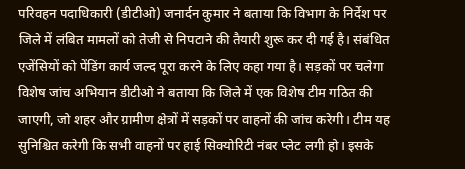परिवहन पदाधिकारी (डीटीओ) जनार्दन कुमार ने बताया कि विभाग के निर्देश पर जिले में लंबित मामलों को तेजी से निपटाने की तैयारी शुरू कर दी गई है। संबंधित एजेंसियों को पेंडिंग कार्य जल्द पूरा करने के लिए कहा गया है। सड़कों पर चलेगा विशेष जांच अभियान डीटीओ ने बताया कि जिले में एक विशेष टीम गठित की जाएगी, जो शहर और ग्रामीण क्षेत्रों में सड़कों पर वाहनों की जांच करेगी। टीम यह सुनिश्चित करेगी कि सभी वाहनों पर हाई सिक्योरिटी नंबर प्लेट लगी हो। इसके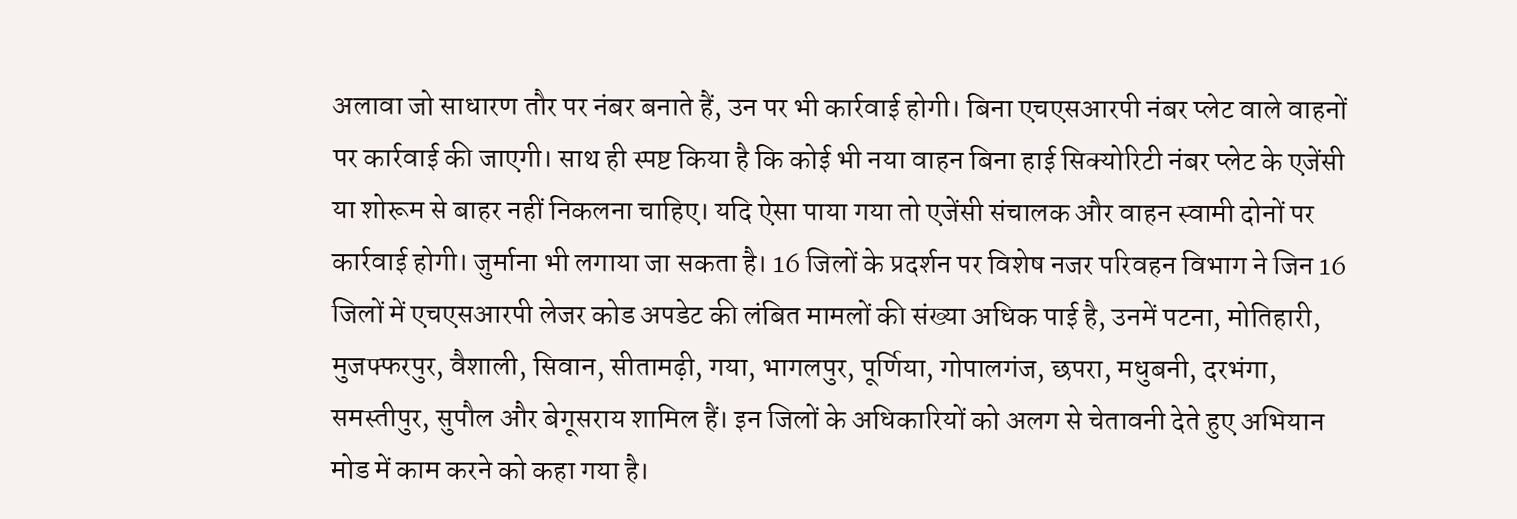अलावा जो साधारण तौर पर नंबर बनाते हैं, उन पर भी कार्रवाई होगी। बिना एचएसआरपी नंबर प्लेट वाले वाहनों पर कार्रवाई की जाएगी। साथ ही स्पष्ट किया है कि कोई भी नया वाहन बिना हाई सिक्योरिटी नंबर प्लेट के एजेंसी या शोरूम से बाहर नहीं निकलना चाहिए। यदि ऐसा पाया गया तो एजेंसी संचालक और वाहन स्वामी दोनों पर कार्रवाई होगी। जुर्माना भी लगाया जा सकता है। 16 जिलों के प्रदर्शन पर विशेष नजर परिवहन विभाग ने जिन 16 जिलों में एचएसआरपी लेजर कोड अपडेट की लंबित मामलों की संख्या अधिक पाई है, उनमें पटना, मोतिहारी, मुजफ्फरपुर, वैशाली, सिवान, सीतामढ़ी, गया, भागलपुर, पूर्णिया, गोपालगंज, छपरा, मधुबनी, दरभंगा, समस्तीपुर, सुपौल और बेगूसराय शामिल हैं। इन जिलों के अधिकारियों को अलग से चेतावनी देते हुए अभियान मोड में काम करने को कहा गया है।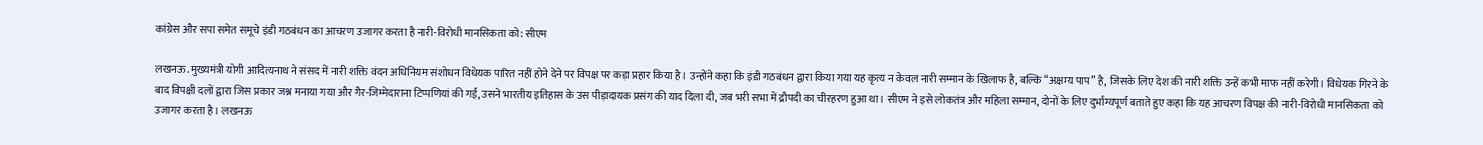कांग्रेस और सपा समेत समूचे इंडी गठबंधन का आचरण उजागर करता है नारी-विरोधी मानसिकता को: सीएम

लखनऊ. मुख्यमंत्री योगी आदित्यनाथ ने संसद में नारी शक्ति वंदन अधिनियम संशोधन विधेयक पारित नहीं होने देने पर विपक्ष पर कड़ा प्रहार किया है। उन्होंने कहा कि इंडी गठबंधन द्वारा किया गया यह कृत्य न केवल नारी सम्मान के खिलाफ है, बल्कि “अक्षम्य पाप” है, जिसके लिए देश की नारी शक्ति उन्हें कभी माफ नहीं करेगी। विधेयक गिरने के बाद विपक्षी दलों द्वारा जिस प्रकार जश्न मनाया गया और गैर-जिम्मेदाराना टिप्पणियां की गईं, उसने भारतीय इतिहास के उस पीड़ादायक प्रसंग की याद दिला दी, जब भरी सभा में द्रौपदी का चीरहरण हुआ था। सीएम ने इसे लोकतंत्र और महिला सम्मान, दोनों के लिए दुर्भाग्यपूर्ण बताते हुए कहा कि यह आचरण विपक्ष की नारी-विरोधी मानसिकता को उजागर करता है। लखनऊ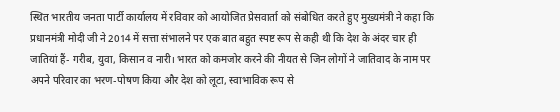स्थित भारतीय जनता पार्टी कार्यालय में रविवार को आयोजित प्रेसवार्ता को संबोधित करते हुए मुख्यमंत्री ने कहा कि प्रधानमंत्री मोदी जी ने 2014 में सत्ता संभालने पर एक बात बहुत स्पष्ट रूप से कही थी कि देश के अंदर चार ही जातियां हैं- गरीब, युवा, किसान व नारी। भारत को कमजोर करने की नीयत से जिन लोगों ने जातिवाद के नाम पर अपने परिवार का भरण-पोषण किया और देश को लूटा, स्वाभाविक रूप से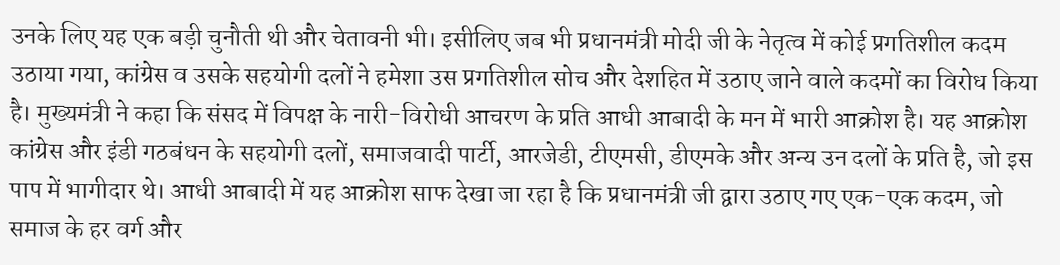उनके लिए यह एक बड़ी चुनौती थी और चेतावनी भी। इसीलिए जब भी प्रधानमंत्री मोदी जी के नेतृत्व में कोई प्रगतिशील कदम उठाया गया, कांग्रेस व उसके सहयोगी दलों ने हमेशा उस प्रगतिशील सोच और देशहित में उठाए जाने वाले कदमों का विरोध किया है। मुख्यमंत्री ने कहा कि संसद में विपक्ष के नारी-विरोधी आचरण के प्रति आधी आबादी के मन में भारी आक्रोश है। यह आक्रोश कांग्रेस और इंडी गठबंधन के सहयोगी दलों, समाजवादी पार्टी, आरजेडी, टीएमसी, डीएमके और अन्य उन दलों के प्रति है, जो इस पाप में भागीदार थे। आधी आबादी में यह आक्रोश साफ देखा जा रहा है कि प्रधानमंत्री जी द्वारा उठाए गए एक-एक कदम, जो समाज के हर वर्ग और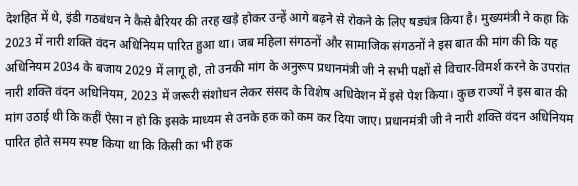देशहित में थे, इंडी गठबंधन ने कैसे बैरियर की तरह खड़े होकर उन्हें आगे बढ़ने से रोकने के लिए षड्यंत्र किया है। मुख्यमंत्री ने कहा कि 2023 में नारी शक्ति वंदन अधिनियम पारित हुआ था। जब महिला संगठनों और सामाजिक संगठनों ने इस बात की मांग की कि यह अधिनियम 2034 के बजाय 2029 में लागू हो, तो उनकी मांग के अनुरूप प्रधानमंत्री जी ने सभी पक्षों से विचार-विमर्श करने के उपरांत नारी शक्ति वंदन अधिनियम, 2023 में जरूरी संशोधन लेकर संसद के विशेष अधिवेशन में इसे पेश किया। कुछ राज्यों ने इस बात की मांग उठाई थी कि कहीं ऐसा न हो कि इसके माध्यम से उनके हक को कम कर दिया जाए। प्रधानमंत्री जी ने नारी शक्ति वंदन अधिनियम पारित होते समय स्पष्ट किया था कि किसी का भी हक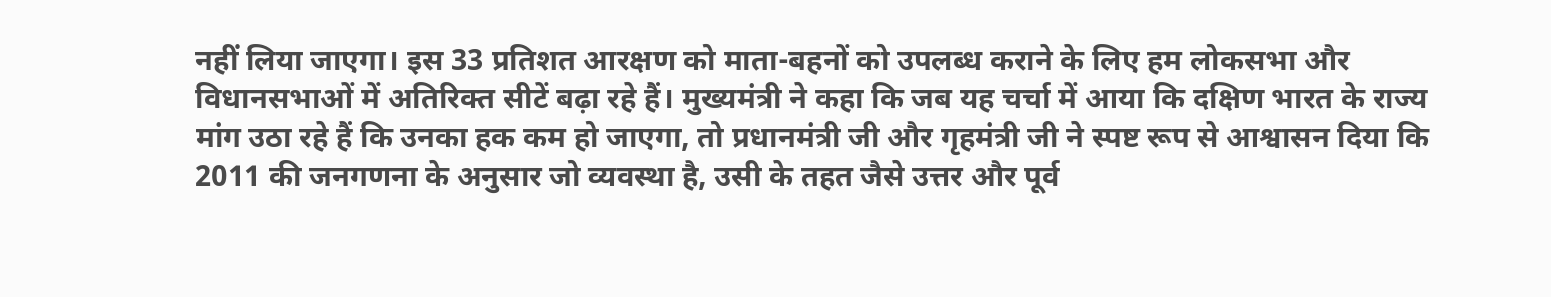नहीं लिया जाएगा। इस 33 प्रतिशत आरक्षण को माता-बहनों को उपलब्ध कराने के लिए हम लोकसभा और विधानसभाओं में अतिरिक्त सीटें बढ़ा रहे हैं। मुख्यमंत्री ने कहा कि जब यह चर्चा में आया कि दक्षिण भारत के राज्य मांग उठा रहे हैं कि उनका हक कम हो जाएगा, तो प्रधानमंत्री जी और गृहमंत्री जी ने स्पष्ट रूप से आश्वासन दिया कि 2011 की जनगणना के अनुसार जो व्यवस्था है, उसी के तहत जैसे उत्तर और पूर्व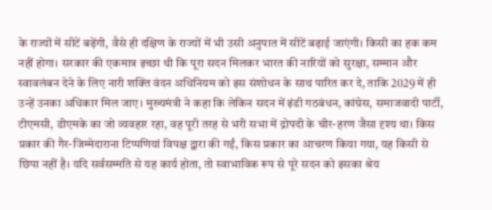के राज्यों में सीटें बढ़ेंगी, वैसे ही दक्षिण के राज्यों में भी उसी अनुपात में सीटें बढ़ाई जाएंगी। किसी का हक कम नहीं होगा। सरकार की एकमात्र इच्छा थी कि पूरा सदन मिलकर भारत की नारियों को सुरक्षा, सम्मान और स्वावलंबन देने के लिए नारी शक्ति वंदन अधिनियम को इस संशोधन के साथ पारित कर दे, ताकि 2029 में ही उन्हें उनका अधिकार मिल जाए। मुख्यमंत्री ने कहा कि लेकिन सदन में इंडी गठबंधन, कांग्रेस, समाजवादी पार्टी, टीएमसी, डीएमके का जो व्यवहार रहा, वह पूरी तरह से भरी सभा में द्रोपदी के चीर-हरण जैसा दृश्य था। किस प्रकार की गैर-जिम्मेदाराना टिप्पणियां विपक्ष द्वारा की गईं, किस प्रकार का आचरण किया गया, यह किसी से छिपा नहीं है। यदि सर्वसम्मति से यह कार्य होता, तो स्वाभाविक रूप से पूरे सदन को इसका श्रेय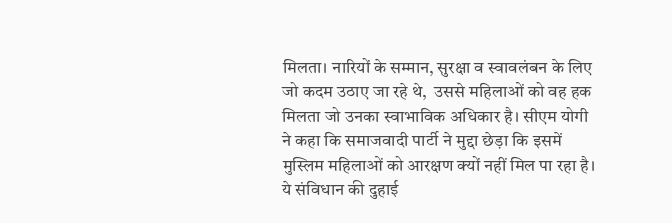मिलता। नारियों के सम्मान, सुरक्षा व स्वावलंबन के लिए जो कदम उठाए जा रहे थे,  उससे महिलाओं को वह हक मिलता जो उनका स्वाभाविक अधिकार है। सीएम योगी ने कहा कि समाजवादी पार्टी ने मुद्दा छेड़ा कि इसमें मुस्लिम महिलाओं को आरक्षण क्यों नहीं मिल पा रहा है। ये संविधान की दुहाई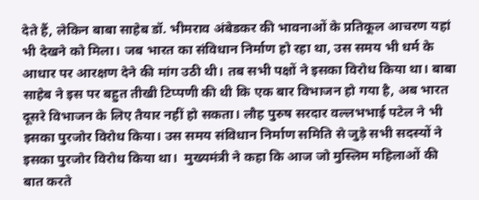देते हैं, लेकिन बाबा साहेब डॉ. भीमराव अंबेडकर की भावनाओं के प्रतिकूल आचरण यहां भी देखने को मिला। जब भारत का संविधान निर्माण हो रहा था, उस समय भी धर्म के आधार पर आरक्षण देने की मांग उठी थी। तब सभी पक्षों ने इसका विरोध किया था। बाबा साहेब ने इस पर बहुत तीखी टिप्पणी की थी कि एक बार विभाजन हो गया है, अब भारत दूसरे विभाजन के लिए तैयार नहीं हो सकता। लौह पुरुष सरदार वल्लभभाई पटेल ने भी इसका पुरजोर विरोध किया। उस समय संविधान निर्माण समिति से जुड़े सभी सदस्यों ने इसका पुरजोर विरोध किया था।  मुख्यमंत्री ने कहा कि आज जो मुस्लिम महिलाओं की बात करते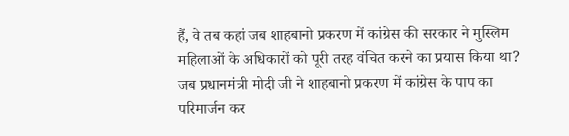हैं, वे तब कहां जब शाहबानो प्रकरण में कांग्रेस की सरकार ने मुस्लिम महिलाओं के अधिकारों को पूरी तरह वंचित करने का प्रयास किया था? जब प्रधानमंत्री मोदी जी ने शाहबानो प्रकरण में कांग्रेस के पाप का परिमार्जन कर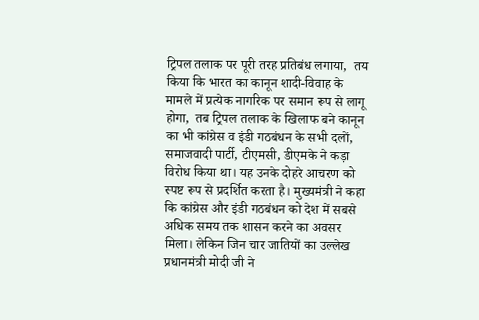ट्रिपल तलाक पर पूरी तरह प्रतिबंध लगाया,  तय किया कि भारत का कानून शादी-विवाह के मामले में प्रत्येक नागरिक पर समान रूप से लागू होगा,  तब ट्रिपल तलाक के खिलाफ बने कानून का भी कांग्रेस व इंडी गठबंधन के सभी दलों, समाजवादी पार्टी, टीएमसी, डीएमके ने कड़ा विरोध किया था। यह उनके दोहरे आचरण को स्पष्ट रूप से प्रदर्शित करता है। मुख्यमंत्री ने कहा कि कांग्रेस और इंडी गठबंधन को देश में सबसे अधिक समय तक शासन करने का अवसर मिला। लेकिन जिन चार जातियों का उल्लेख प्रधानमंत्री मोदी जी ने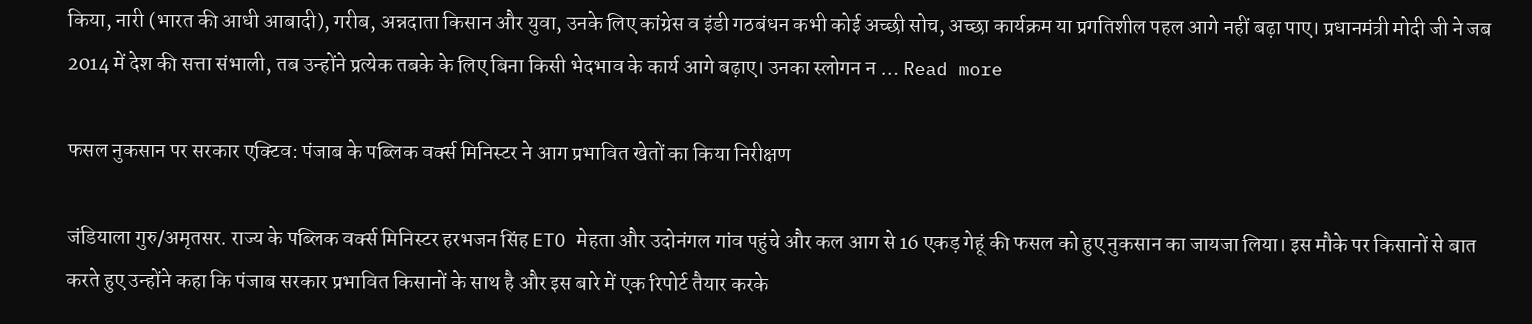किया, नारी (भारत की आधी आबादी), गरीब, अन्नदाता किसान और युवा, उनके लिए कांग्रेस व इंडी गठबंधन कभी कोई अच्छी सोच, अच्छा कार्यक्रम या प्रगतिशील पहल आगे नहीं बढ़ा पाए। प्रधानमंत्री मोदी जी ने जब 2014 में देश की सत्ता संभाली, तब उन्होंने प्रत्येक तबके के लिए बिना किसी भेदभाव के कार्य आगे बढ़ाए। उनका स्लोगन न … Read more

फसल नुकसान पर सरकार एक्टिव: पंजाब के पब्लिक वर्क्स मिनिस्टर ने आग प्रभावित खेतों का किया निरीक्षण

जंडियाला गुरु/अमृतसर. राज्य के पब्लिक वर्क्स मिनिस्टर हरभजन सिंह ETO मेहता और उदोनंगल गांव पहुंचे और कल आग से 16 एकड़ गेहूं की फसल को हुए नुकसान का जायजा लिया। इस मौके पर किसानों से बात करते हुए उन्होंने कहा कि पंजाब सरकार प्रभावित किसानों के साथ है और इस बारे में एक रिपोर्ट तैयार करके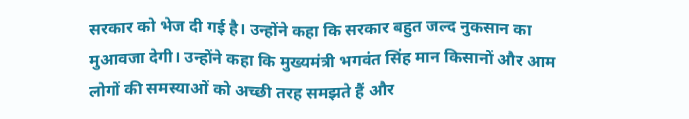सरकार को भेज दी गई है। उन्होंने कहा कि सरकार बहुत जल्द नुकसान का मुआवजा देगी। उन्होंने कहा कि मुख्यमंत्री भगवंत सिंह मान किसानों और आम लोगों की समस्याओं को अच्छी तरह समझते हैं और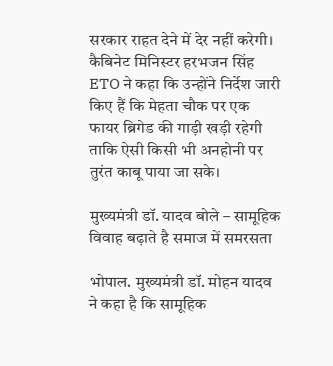सरकार राहत देने में देर नहीं करेगी। कैबिनेट मिनिस्टर हरभजन सिंह ETO ने कहा कि उन्होंने निर्देश जारी किए हैं कि मेहता चौक पर एक फायर ब्रिगेड की गाड़ी खड़ी रहेगी ताकि ऐसी किसी भी अनहोनी पर तुरंत काबू पाया जा सके।

मुख्यमंत्री डॉ. यादव बोले – सामूहिक विवाह बढ़ाते है समाज में समरसता

भोपाल. मुख्यमंत्री डॉ. मोहन यादव ने कहा है कि सामूहिक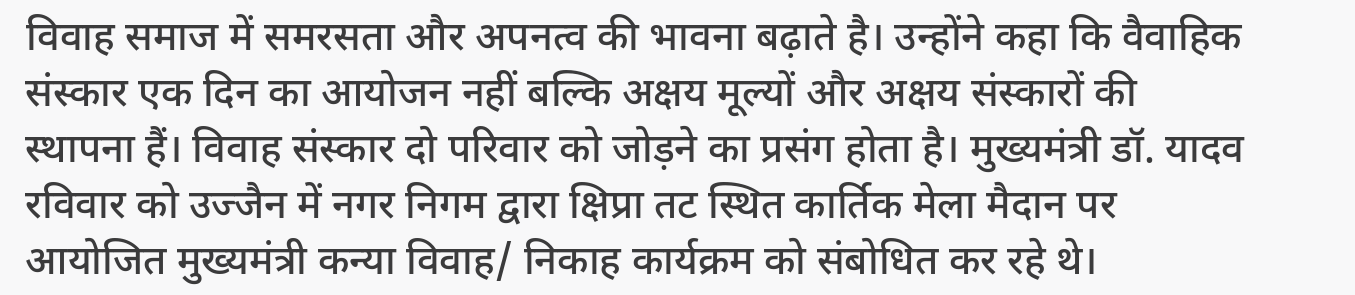विवाह समाज में समरसता और अपनत्व की भावना बढ़ाते है। उन्होंने कहा कि वैवाहिक संस्कार एक दिन का आयोजन नहीं बल्कि अक्षय मूल्यों और अक्षय संस्कारों की स्थापना हैं। विवाह संस्कार दो परिवार को जोड़ने का प्रसंग होता है। मुख्यमंत्री डॉ. यादव रविवार को उज्जैन में नगर निगम द्वारा क्षिप्रा तट स्थित कार्तिक मेला मैदान पर आयोजित मुख्यमंत्री कन्या विवाह/ निकाह कार्यक्रम को संबोधित कर रहे थे।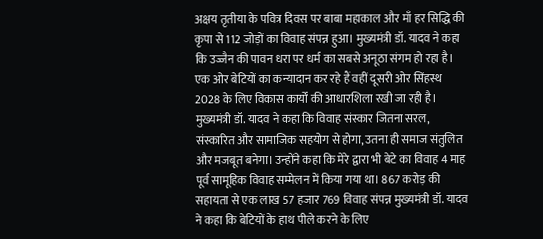अक्षय तृतीया के पवित्र दिवस पर बाबा महाकाल और माँ हर सिद्धि की कृपा से 112 जोड़ों का विवाह संपन्न हुआ। मुख्यमंत्री डॉ. यादव ने कहा कि उज्जैन की पावन धरा पर धर्म का सबसे अनूठा संगम हो रहा है। एक ओर बेटियों का कन्यादान कर रहे हैं वहीं दूसरी ओर सिंहस्थ 2028 के लिए विकास कार्यों की आधारशिला रखी जा रही है। मुख्यमंत्री डॉ. यादव ने कहा कि विवाह संस्कार जितना सरल, संस्कारित और सामाजिक सहयोग से होगा, उतना ही समाज संतुलित और मजबूत बनेगा। उन्होंने कहा कि मेरे द्वारा भी बेटे का विवाह 4 माह पूर्व सामूहिक विवाह सम्मेलन में किया गया था। 867 करोड़ की सहायता से एक लाख 57 हजार 769 विवाह संपन्न मुख्यमंत्री डॉ. यादव ने कहा कि बेटियों के हाथ पीले करने के लिए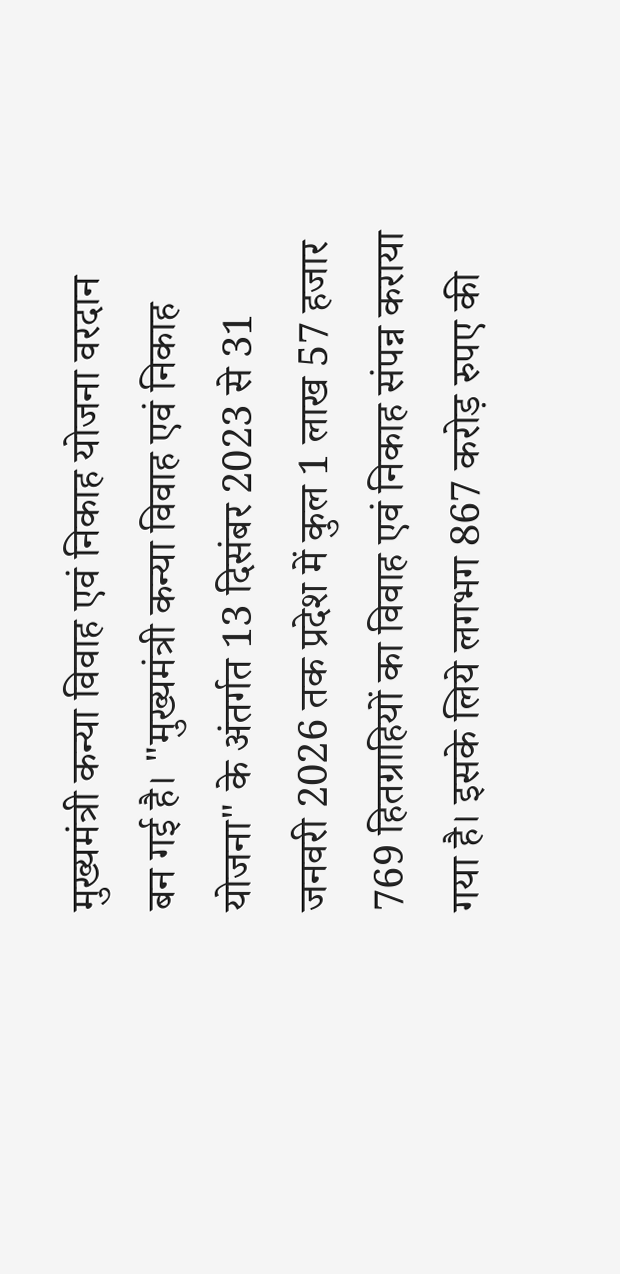मुख्यमंत्री कन्या विवाह एवं निकाह योजना वरदान बन गई है। "मुख्यमंत्री कन्या विवाह एवं निकाह योजना" के अंतर्गत 13 दिसंबर 2023 से 31 जनवरी 2026 तक प्रदेश में कुल 1 लाख 57 हजार 769 हितग्राहियों का विवाह एवं निकाह संपन्न कराया गया है। इसके लिये लगभग 867 करोड़ रुपए की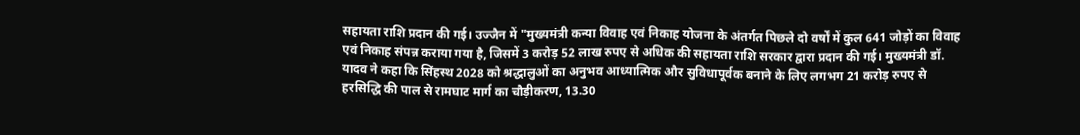सहायता राशि प्रदान की गई। उज्जैन में "मुख्यमंत्री कन्या विवाह एवं निकाह योजना के अंतर्गत पिछले दो वर्षों में कुल 641 जोड़ों का विवाह एवं निकाह संपन्न कराया गया है, जिसमें 3 करोड़ 52 लाख रुपए से अधिक की सहायता राशि सरकार द्वारा प्रदान की गई। मुख्यमंत्री डॉ. यादव ने कहा कि सिंहस्थ 2028 को श्रद्धालुओं का अनुभव आध्यात्मिक और सुविधापूर्वक बनाने के लिए लगभग 21 करोड़ रुपए से हरसिद्धि की पाल से रामघाट मार्ग का चौड़ीकरण, 13.30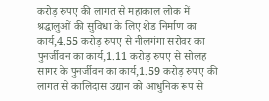करोड़ रुपए की लागत से महाकाल लोक में श्रद्धालुओं की सुविधा के लिए शेड निर्माण का कार्य,4.55 करोड़ रुपए से नीलगंगा सरोवर का पुनर्जीवन का कार्य,1.11 करोड़ रुपए से सोलह सागर के पुनर्जीवन का कार्य,1.59 करोड़ रुपए की लागत से कालिदास उद्यान को आधुनिक रूप से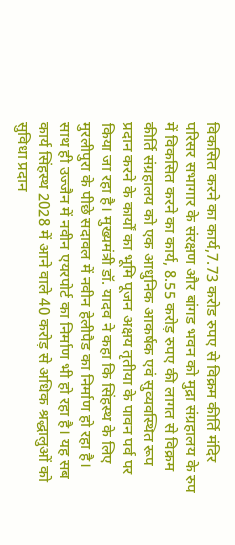विकसित करने का कार्य,7.73 करोड रुपए से विक्रम कीर्ति मंदिर परिसर सभागार के संरक्षण और बांगड भवन को मुद्रा संग्रहालय के रुप में विकसित करने का कार्य, 8.55 करोड़ रुपए की लागत से विक्रम कीर्ति संग्रहालय को एक आधुनिक आकर्षक एवं सुव्यवस्थित रूप प्रदान करने के कार्यों का भूमि पूजन अक्षय तृतीया के पावन पर्व पर किया जा रहा है। मुख्यमंत्री डॉ. यादव ने कहा कि सिंहस्थ के लिए मुरलीपुरा के पीछे सदावल में नवीन हेलीपैड का निर्माण हो रहा है। साथ ही उज्जैन में नवीन एयरपोर्ट का निर्माण भी हो रहा है। यह सब कार्य सिंहस्थ 2028 में आने वाले 40 करोड़ से अधिक श्रद्धालुओं को सुविधा प्रदान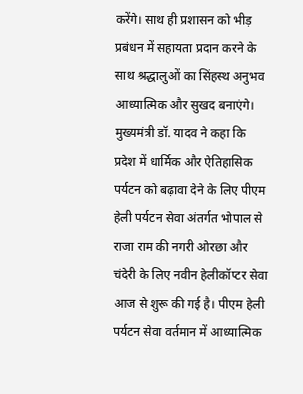करेंगे। साथ ही प्रशासन को भीड़ प्रबंधन में सहायता प्रदान करने के साथ श्रद्धालुओं का सिंहस्थ अनुभव आध्यात्मिक और सुखद बनाएंगे। मुख्यमंत्री डॉ. यादव ने कहा कि प्रदेश में धार्मिक और ऐतिहासिक पर्यटन को बढ़ावा देने के लिए पीएम हेली पर्यटन सेवा अंतर्गत भोपाल से राजा राम की नगरी ओरछा और चंदेरी के लिए नवीन हेलीकॉप्टर सेवा आज से शुरू की गई है। पीएम हेली पर्यटन सेवा वर्तमान में आध्यात्मिक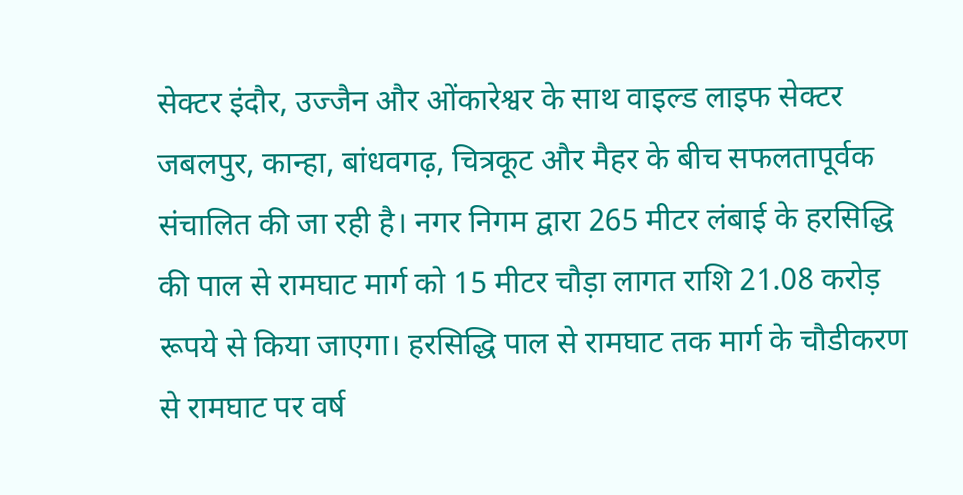सेक्टर इंदौर, उज्जैन और ओंकारेश्वर के साथ वाइल्ड लाइफ सेक्टर जबलपुर, कान्हा, बांधवगढ़, चित्रकूट और मैहर के बीच सफलतापूर्वक संचालित की जा रही है। नगर निगम द्वारा 265 मीटर लंबाई के हरसिद्धि की पाल से रामघाट मार्ग को 15 मीटर चौड़ा लागत राशि 21.08 करोड़ रूपये से किया जाएगा। हरसिद्धि पाल से रामघाट तक मार्ग के चौडीकरण से रामघाट पर वर्ष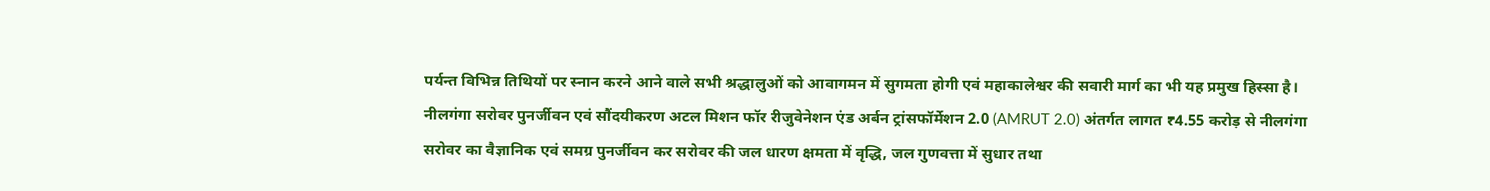पर्यन्त विभिन्न तिथियों पर स्नान करने आने वाले सभी श्रद्धालुओं को आवागमन में सुगमता होगी एवं महाकालेश्वर की सवारी मार्ग का भी यह प्रमुख हिस्सा है। नीलगंगा सरोवर पुनर्जीवन एवं सौंदयीकरण अटल मिशन फॉर रीजुवेनेशन एंड अर्बन ट्रांसफॉर्मेशन 2.0 (AMRUT 2.0) अंतर्गत लागत ₹4.55 करोड़ से नीलगंगा सरोवर का वैज्ञानिक एवं समग्र पुनर्जीवन कर सरोवर की जल धारण क्षमता में वृ‌द्धि, जल गुणवत्ता में सुधार तथा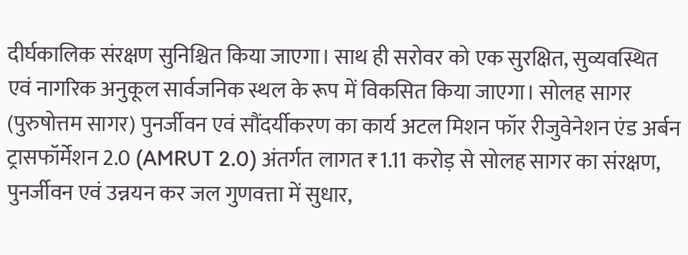दीर्घकालिक संरक्षण सुनिश्चित किया जाएगा। साथ ही सरोवर को एक सुरक्षित, सुव्यवस्थित एवं नागरिक अनुकूल सार्वजनिक स्थल के रूप में विकसित किया जाएगा। सोलह सागर (पुरुषोत्तम सागर) पुनर्जीवन एवं सौंदर्यीकरण का कार्य अटल मिशन फॉर रीजुवेनेशन एंड अर्बन ट्रासफॉर्मेशन 2.0 (AMRUT 2.0) अंतर्गत लागत ₹1.11 करोड़ से सोलह सागर का संरक्षण, पुनर्जीवन एवं उन्नयन कर जल गुणवत्ता में सुधार,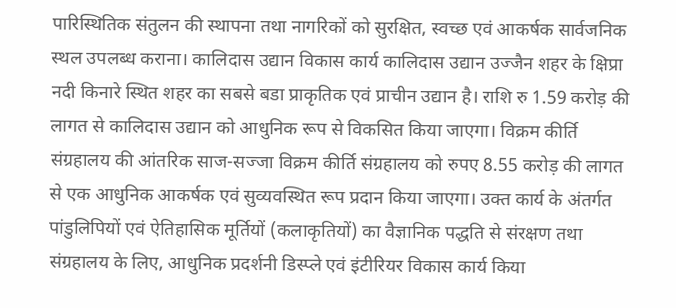पारिस्थितिक संतुलन की स्थापना तथा नागरिकों को सुरक्षित, स्वच्छ एवं आकर्षक सार्वजनिक स्थल उपलब्ध कराना। कालिदास उद्यान विकास कार्य कालिदास उद्यान उज्जैन शहर के क्षिप्रा नदी किनारे स्थित शहर का सबसे बडा प्राकृतिक एवं प्राचीन उद्यान है। राशि रु 1.59 करोड़ की लागत से कालिदास उद्यान को आधुनिक रूप से विकसित किया जाएगा। विक्रम कीर्ति संग्रहालय की आंतरिक साज-सज्जा विक्रम कीर्ति संग्रहालय को रुपए 8.55 करोड़ की लागत से एक आधुनिक आकर्षक एवं सुव्यवस्थित रूप प्रदान किया जाएगा। उक्त कार्य के अंतर्गत पांडुलिपियों एवं ऐतिहासिक मूर्तियों (कलाकृतियों) का वैज्ञानिक पद्धति से संरक्षण तथा संग्रहालय के लिए, आधुनिक प्रदर्शनी डिस्प्ले एवं इंटीरियर विकास कार्य किया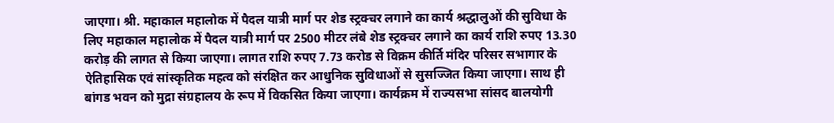जाएगा। श्री. महाकाल महालोक में पैदल यात्री मार्ग पर शेड स्ट्रक्चर लगाने का कार्य श्रद्धालुओं की सुविधा के लिए महाकाल महालोक में पैदल यात्री मार्ग पर 2500 मीटर लंबे शेड स्ट्रक्चर लगाने का कार्य राशि रुपए 13.30 करोड़ की लागत से किया जाएगा। लागत राशि रुपए 7.73 करोड से विक्रम कीर्ति मंदिर परिसर सभागार के ऐतिहासिक एवं सांस्कृतिक महत्व को संरक्षित कर आधुनिक सुविधाओं से सुसज्जित किया जाएगा। साथ ही बांगड भवन को मुद्रा संग्रहालय के रूप में विकसित किया जाएगा। कार्यक्रम में राज्यसभा सांसद बालयोगी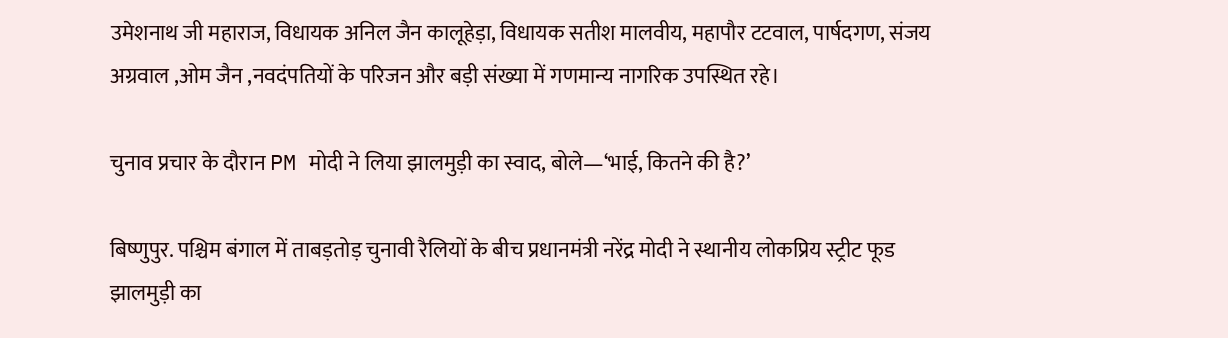उमेशनाथ जी महाराज, विधायक अनिल जैन कालूहेड़ा, विधायक सतीश मालवीय, महापौर टटवाल, पार्षदगण, संजय अग्रवाल ,ओम जैन ,नवदंपतियों के परिजन और बड़ी संख्या में गणमान्य नागरिक उपस्थित रहे।

चुनाव प्रचार के दौरान PM मोदी ने लिया झालमुड़ी का स्वाद, बोले—‘भाई, कितने की है?’

बिष्णुपुर. पश्चिम बंगाल में ताबड़तोड़ चुनावी रैलियों के बीच प्रधानमंत्री नरेंद्र मोदी ने स्थानीय लोकप्रिय स्ट्रीट फूड झालमुड़ी का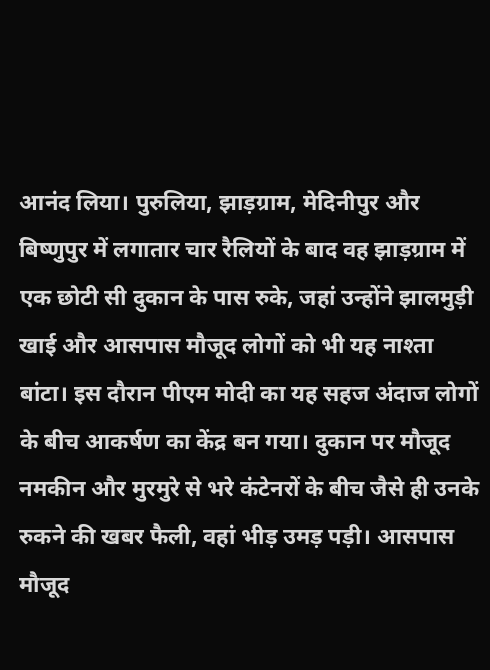आनंद लिया। पुरुलिया, झाड़ग्राम, मेदिनीपुर और बिष्णुपुर में लगातार चार रैलियों के बाद वह झाड़ग्राम में एक छोटी सी दुकान के पास रुके, जहां उन्होंने झालमुड़ी खाई और आसपास मौजूद लोगों को भी यह नाश्ता बांटा। इस दौरान पीएम मोदी का यह सहज अंदाज लोगों के बीच आकर्षण का केंद्र बन गया। दुकान पर मौजूद नमकीन और मुरमुरे से भरे कंटेनरों के बीच जैसे ही उनके रुकने की खबर फैली, वहां भीड़ उमड़ पड़ी। आसपास मौजूद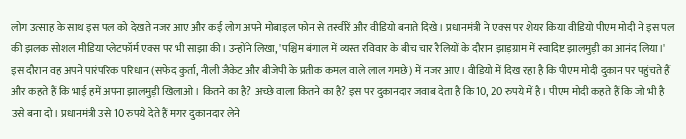लोग उत्साह के साथ इस पल को देखते नजर आए और कई लोग अपने मोबाइल फोन से तस्वीरें और वीडियो बनाते दिखे। प्रधानमंत्री ने एक्स पर शेयर किया वीडियो पीएम मोदी ने इस पल की झलक सोशल मीडिया प्लेटफॉर्म एक्स पर भी साझा की। उन्होंने लिखा, 'पश्चिम बंगाल में व्यस्त रविवार के बीच चार रैलियों के दौरान झाड़ग्राम में स्वादिष्ट झालमुड़ी का आनंद लिया।' इस दौरान वह अपने पारंपरिक परिधान (सफेद कुर्ता, नीली जैकेट और बीजेपी के प्रतीक कमल वाले लाल गमछे) में नजर आए। वीडियो में दिख रहा है कि पीएम मोदी दुकान पर पहुंचते हैं और कहते हैं कि भाई हमें अपना झालमुड़ी खिलाओ। कितने का है? अच्छे वाला कितने का है? इस पर दुकानदार जवाब देता है कि 10, 20 रुपये में है। पीएम मोदी कहते हैं कि जो भी है उसे बना दो। प्रधानमंत्री उसे 10 रुपये देते हैं मगर दुकानदार लेने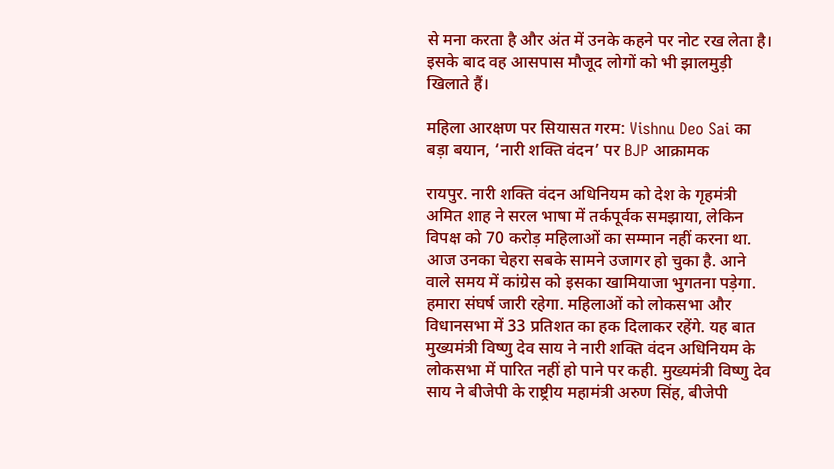से मना करता है और अंत में उनके कहने पर नोट रख लेता है। इसके बाद वह आसपास मौजूद लोगों को भी झालमुड़ी खिलाते हैं।

महिला आरक्षण पर सियासत गरम: Vishnu Deo Sai का बड़ा बयान, ‘नारी शक्ति वंदन’ पर BJP आक्रामक

रायपुर. नारी शक्ति वंदन अधिनियम को देश के गृहमंत्री अमित शाह ने सरल भाषा में तर्कपूर्वक समझाया, लेकिन विपक्ष को 70 करोड़ महिलाओं का सम्मान नहीं करना था. आज उनका चेहरा सबके सामने उजागर हो चुका है. आने वाले समय में कांग्रेस को इसका खामियाजा भुगतना पड़ेगा. हमारा संघर्ष जारी रहेगा. महिलाओं को लोकसभा और विधानसभा में 33 प्रतिशत का हक दिलाकर रहेंगे. यह बात मुख्यमंत्री विष्णु देव साय ने नारी शक्ति वंदन अधिनियम के लोकसभा में पारित नहीं हो पाने पर कही. मुख्यमंत्री विष्णु देव साय ने बीजेपी के राष्ट्रीय महामंत्री अरुण सिंह, बीजेपी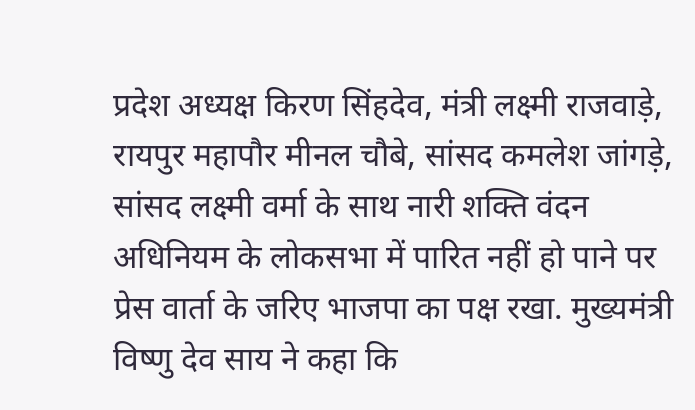प्रदेश अध्यक्ष किरण सिंहदेव, मंत्री लक्ष्मी राजवाड़े, रायपुर महापौर मीनल चौबे, सांसद कमलेश जांगड़े, सांसद लक्ष्मी वर्मा के साथ नारी शक्ति वंदन अधिनियम के लोकसभा में पारित नहीं हो पाने पर प्रेस वार्ता के जरिए भाजपा का पक्ष रखा. मुख्यमंत्री विष्णु देव साय ने कहा कि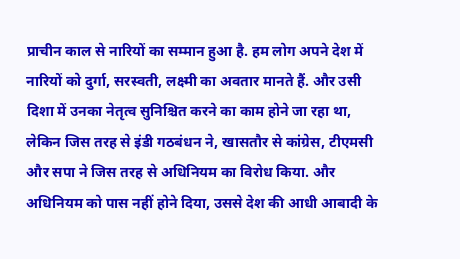प्राचीन काल से नारियों का सम्मान हुआ है. हम लोग अपने देश में नारियों को दुर्गा, सरस्वती, लक्ष्मी का अवतार मानते हैं. और उसी दिशा में उनका नेतृत्व सुनिश्चित करने का काम होने जा रहा था, लेकिन जिस तरह से इंडी गठबंधन ने, खासतौर से कांग्रेस, टीएमसी और सपा ने जिस तरह से अधिनियम का विरोध किया. और अधिनियम को पास नहीं होने दिया, उससे देश की आधी आबादी के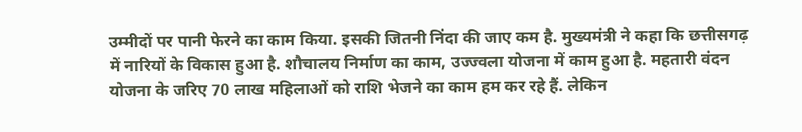उम्मीदों पर पानी फेरने का काम किया. इसकी जितनी निंदा की जाए कम है. मुख्यमंत्री ने कहा कि छत्तीसगढ़ में नारियों के विकास हुआ है. शौचालय निर्माण का काम, उज्ज्वला योजना में काम हुआ है. महतारी वंदन योजना के जरिए 70 लाख महिलाओं को राशि भेजने का काम हम कर रहे हैं. लेकिन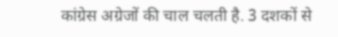कांग्रेस अग्रेजों की चाल चलती है. 3 दशकों से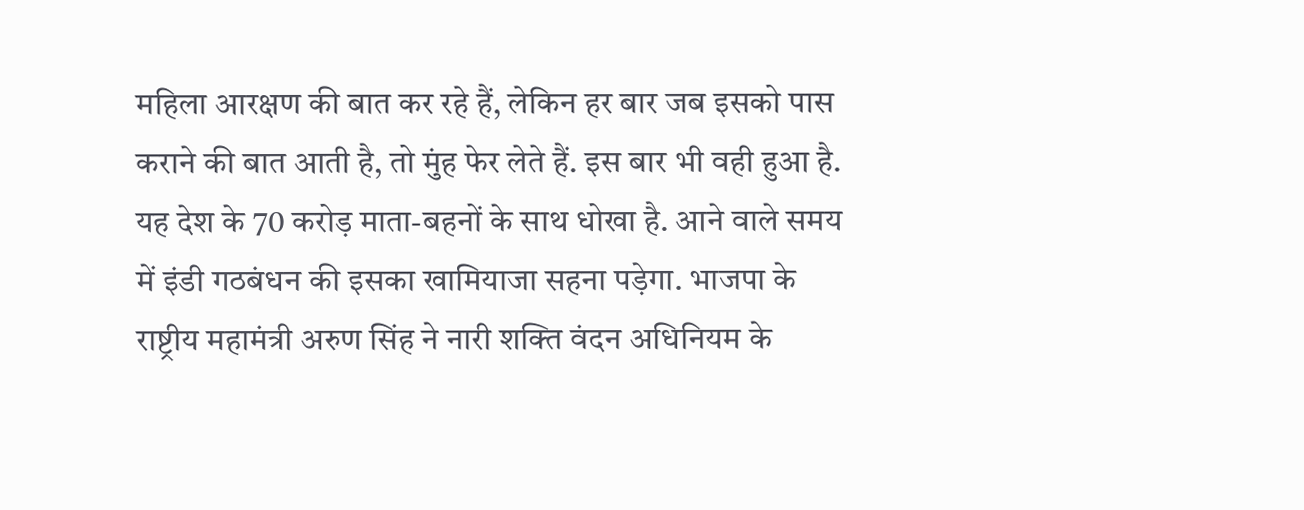महिला आरक्षण की बात कर रहे हैं, लेकिन हर बार जब इसको पास कराने की बात आती है, तो मुंह फेर लेते हैं. इस बार भी वही हुआ है. यह देश के 70 करोड़ माता-बहनों के साथ धोखा है. आने वाले समय में इंडी गठबंधन की इसका खामियाजा सहना पड़ेगा. भाजपा के राष्ट्रीय महामंत्री अरुण सिंह ने नारी शक्ति वंदन अधिनियम के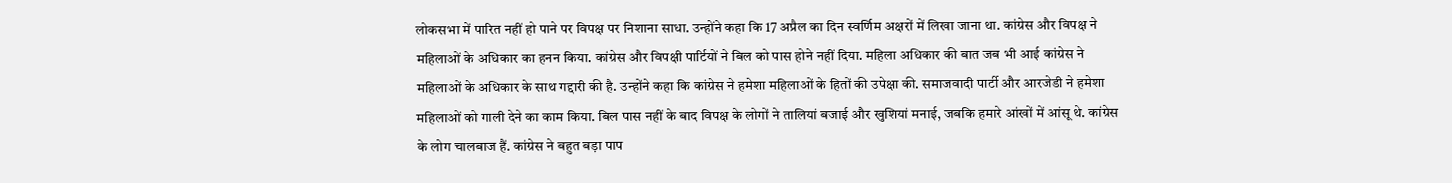लोकसभा में पारित नहीं हो पाने पर विपक्ष पर निशाना साधा. उन्होंने कहा कि 17 अप्रैल का दिन स्वर्णिम अक्षरों में लिखा जाना था. कांग्रेस और विपक्ष ने महिलाओं के अधिकार का हनन किया. कांग्रेस और विपक्षी पार्टियों ने बिल को पास होने नहीं दिया. महिला अधिकार की बात जब भी आई कांग्रेस ने महिलाओं के अधिकार के साथ गद्दारी की है. उन्होंने कहा कि कांग्रेस ने हमेशा महिलाओं के हितों की उपेक्षा की. समाजवादी पार्टी और आरजेडी ने हमेशा महिलाओं को गाली देने का काम किया. बिल पास नहीं के बाद विपक्ष के लोगों ने तालियां बजाई और खुशियां मनाई, जबकि हमारे आंखों में आंसू थे. कांग्रेस के लोग चालबाज हैं. कांग्रेस ने बहुत बड़ा पाप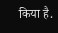किया है.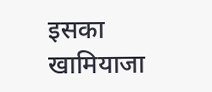इसका खामियाजा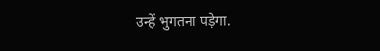उन्हें भुगतना पड़ेगा.